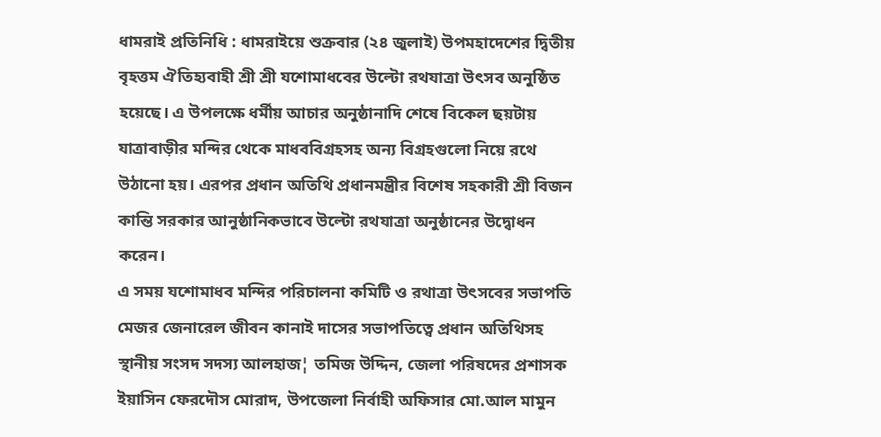ধামরাই প্রতিনিধি : ধামরাইয়ে শুক্রবার (২৪ জুলাই) উপমহাদেশের দ্বিতীয় বৃহত্তম ঐতিহ্যবাহী শ্রী শ্রী যশোমাধবের উল্টো রথযাত্রা উৎসব অনুষ্ঠিত হয়েছে। এ উপলক্ষে ধর্মীয় আচার অনুষ্ঠানাদি শেষে বিকেল ছয়টায় যাত্রাবাড়ীর মন্দির থেকে মাধববিগ্রহসহ অন্য বিগ্রহগুলো নিয়ে রথে উঠানো হয়। এরপর প্রধান অতিথি প্রধানমন্ত্রীর বিশেষ সহকারী শ্রী বিজন কান্তি সরকার আনুষ্ঠানিকভাবে উল্টো রথযাত্রা অনুষ্ঠানের উদ্বোধন করেন।
এ সময় যশোমাধব মন্দির পরিচালনা কমিটি ও রথাত্রা উৎসবের সভাপতি মেজর জেনারেল জীবন কানাই দাসের সভাপতিত্বে প্রধান অতিথিসহ স্থানীয় সংসদ সদস্য আলহাজ¦ তমিজ উদ্দিন, জেলা পরিষদের প্রশাসক ইয়াসিন ফেরদৌস মোরাদ, উপজেলা নির্বাহী অফিসার মো.আল মামুন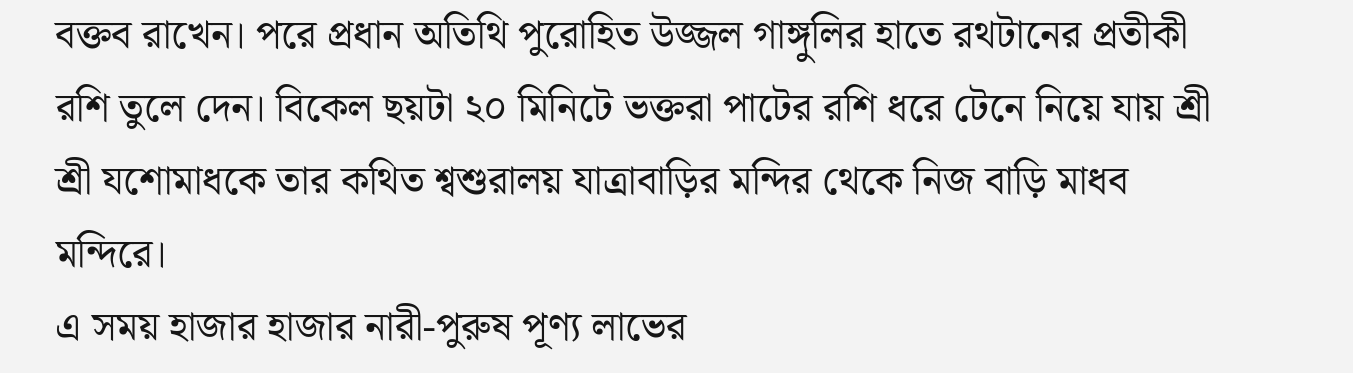বক্তব রাখেন। পরে প্রধান অতিথি পুরোহিত উজ্জল গাঙ্গুলির হাতে রথটানের প্রতীকী রশি তুলে দেন। বিকেল ছয়টা ২০ মিনিটে ভক্তরা পাটের রশি ধরে টেনে নিয়ে যায় শ্রী শ্রী যশোমাধকে তার কথিত শ্বশুরালয় যাত্রাবাড়ির মন্দির থেকে নিজ বাড়ি মাধব মন্দিরে।
এ সময় হাজার হাজার নারী-পুরুষ পূণ্য লাভের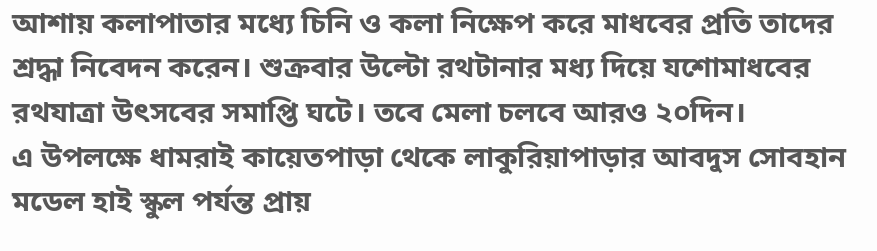আশায় কলাপাতার মধ্যে চিনি ও কলা নিক্ষেপ করে মাধবের প্রতি তাদের শ্রদ্ধা নিবেদন করেন। শুক্রবার উল্টো রথটানার মধ্য দিয়ে যশোমাধবের রথযাত্রা উৎসবের সমাপ্তি ঘটে। তবে মেলা চলবে আরও ২০দিন।
এ উপলক্ষে ধামরাই কায়েতপাড়া থেকে লাকুরিয়াপাড়ার আবদুস সোবহান মডেল হাই স্কুল পর্যন্ত প্রায়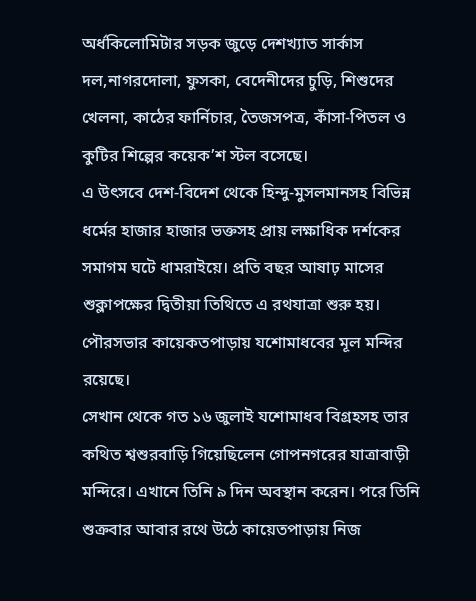অর্ধকিলোমিটার সড়ক জুড়ে দেশখ্যাত সার্কাস দল,নাগরদোলা, ফুসকা, বেদেনীদের চুড়ি, শিশুদের খেলনা, কাঠের ফার্নিচার, তৈজসপত্র, কাঁসা-পিতল ও কুটির শিল্পের কয়েক’শ স্টল বসেছে।
এ উৎসবে দেশ-বিদেশ থেকে হিন্দু-মুসলমানসহ বিভিন্ন ধর্মের হাজার হাজার ভক্তসহ প্রায় লক্ষাধিক দর্শকের সমাগম ঘটে ধামরাইয়ে। প্রতি বছর আষাঢ় মাসের শুক্লাপক্ষের দ্বিতীয়া তিথিতে এ রথযাত্রা শুরু হয়। পৌরসভার কায়েকতপাড়ায় যশোমাধবের মূল মন্দির রয়েছে।
সেখান থেকে গত ১৬ জুলাই যশোমাধব বিগ্রহসহ তার কথিত শ্বশুরবাড়ি গিয়েছিলেন গোপনগরের যাত্রাবাড়ী মন্দিরে। এখানে তিনি ৯ দিন অবস্থান করেন। পরে তিনি শুক্রবার আবার রথে উঠে কায়েতপাড়ায় নিজ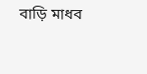বাড়ি মাধব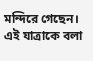মন্দিরে গেছেন। এই যাত্রাকে বলা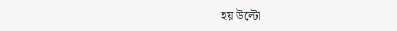হয় উল্টো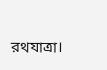রথযাত্রা।